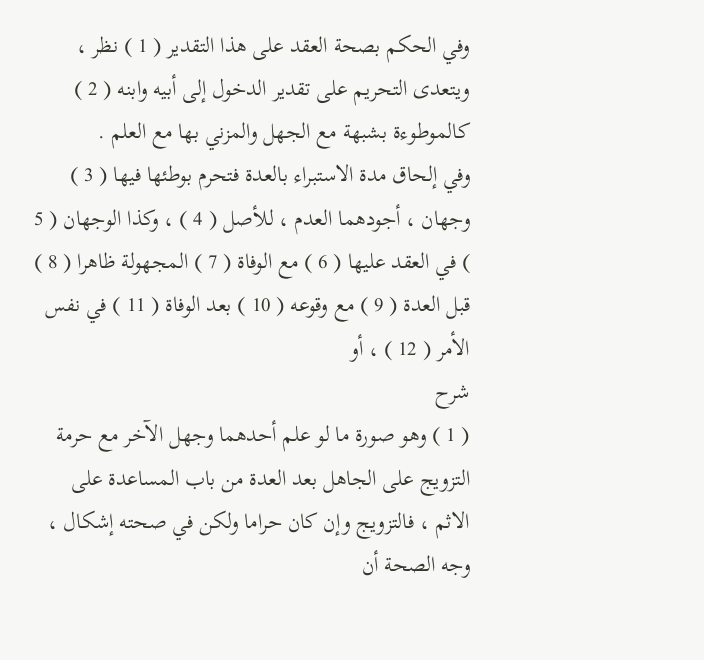وفي الحكم بصحة العقد على هذا التقدير ( 1 ) نظر ، ويتعدى التحريم على تقدير الدخول إلى أبيه وابنه ( 2 ) كالموطوءة بشبهة مع الجهل والمزني بها مع العلم .
وفي إلحاق مدة الاستبراء بالعدة فتحرم بوطئها فيها ( 3 ) وجهان ، أجودهما العدم ، للأصل ( 4 ) ، وكذا الوجهان ( 5 ) في العقد عليها ( 6 ) مع الوفاة ( 7 ) المجهولة ظاهرا ( 8 ) قبل العدة ( 9 ) مع وقوعه ( 10 ) بعد الوفاة ( 11 ) في نفس الأمر ( 12 ) ، أو
شرح
( 1 ) وهو صورة ما لو علم أحدهما وجهل الآخر مع حرمة التزويج على الجاهل بعد العدة من باب المساعدة على الاثم ، فالتزويج وإن كان حراما ولكن في صحته إشكال ، وجه الصحة أن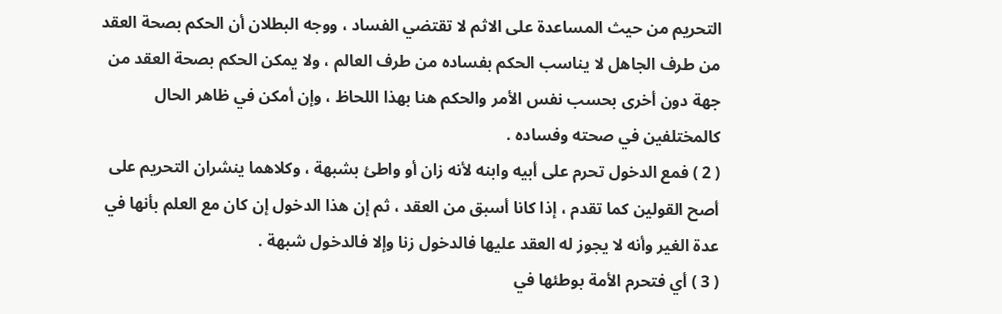التحريم من حيث المساعدة على الاثم لا تقتضي الفساد ، ووجه البطلان أن الحكم بصحة العقد من طرف الجاهل لا يناسب الحكم بفساده من طرف العالم ، ولا يمكن الحكم بصحة العقد من جهة دون أخرى بحسب نفس الأمر والحكم هنا بهذا اللحاظ ، وإن أمكن في ظاهر الحال كالمختلفين في صحته وفساده .
( 2 ) فمع الدخول تحرم على أبيه وابنه لأنه زان أو واطئ بشبهة ، وكلاهما ينشران التحريم على أصح القولين كما تقدم ، إذا كانا أسبق من العقد ، ثم إن هذا الدخول إن كان مع العلم بأنها في عدة الغير وأنه لا يجوز له العقد عليها فالدخول زنا وإلا فالدخول شبهة .
( 3 ) أي فتحرم الأمة بوطئها في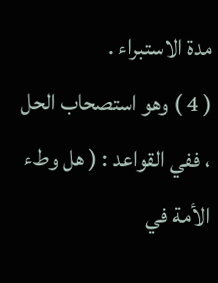مدة الاستبراء .
( 4 ) وهو استصحاب الحل ، ففي القواعد : ( هل وطء الأمة في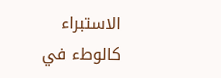الاستبراء كالوطء في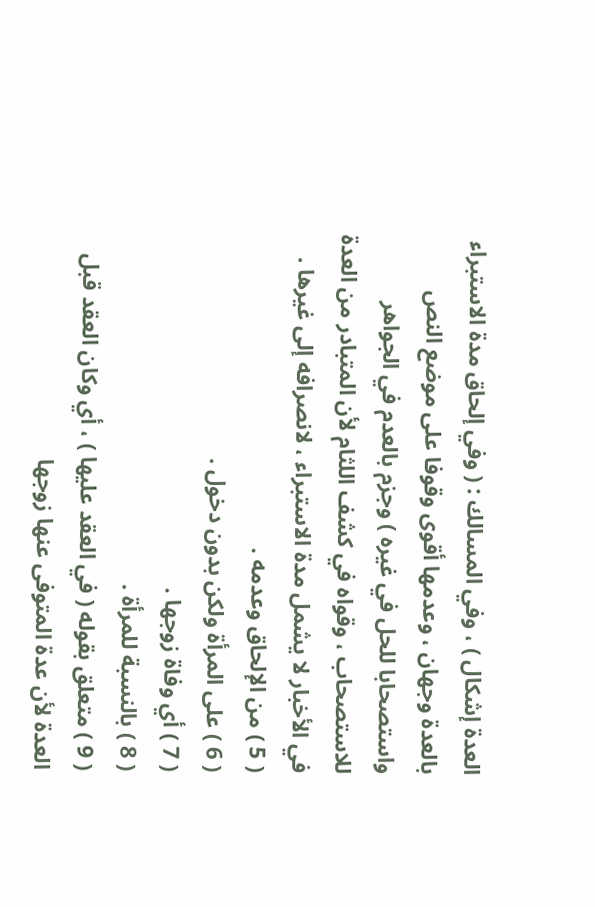العدة إشكال ) ، وفي المسالك : ( وفي إلحاق مدة الاستبراء بالعدة وجهان ، وعدمها أقوى وقوفا على موضع النص واستصحابا للحل في غيره ) وجزم بالعدم في الجواهر للاستصحاب ، وقواه في كشف اللثام لأن المتبادر من العدة في الأخبار لا يشمل مدة الاستبراء ، لانصرافه إلى غيرها .
( 5 ) من الإلحاق وعدمه .
( 6 ) على المرأة ولكن بدون دخول .
( 7 ) أي وفاة زوجها .
( 8 ) بالنسبة للمرأة .
( 9 ) متعلق بقوله ( في العقد عليها ) ، أي وكان العقد قبل العدة لأن عدة المتوفى عنها زوجها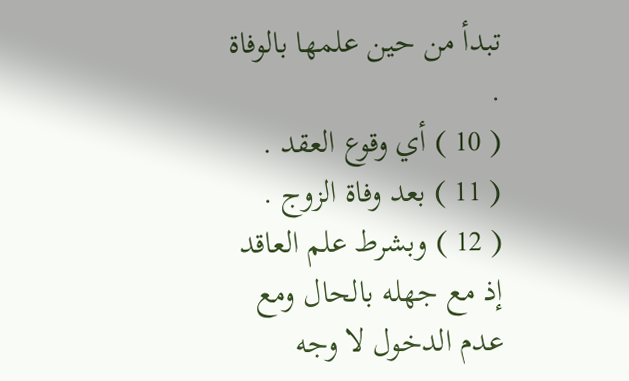تبدأ من حين علمها بالوفاة .
( 10 ) أي وقوع العقد .
( 11 ) بعد وفاة الزوج .
( 12 ) وبشرط علم العاقد إذ مع جهله بالحال ومع عدم الدخول لا وجه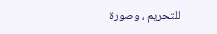للتحريم ، وصورة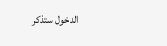الدخول ستذكر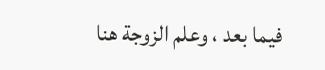فيما بعد ، وعلم الزوجة هنا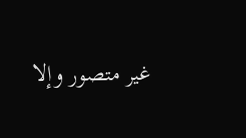غير متصور وإلا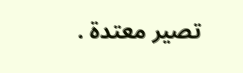تصير معتدة .